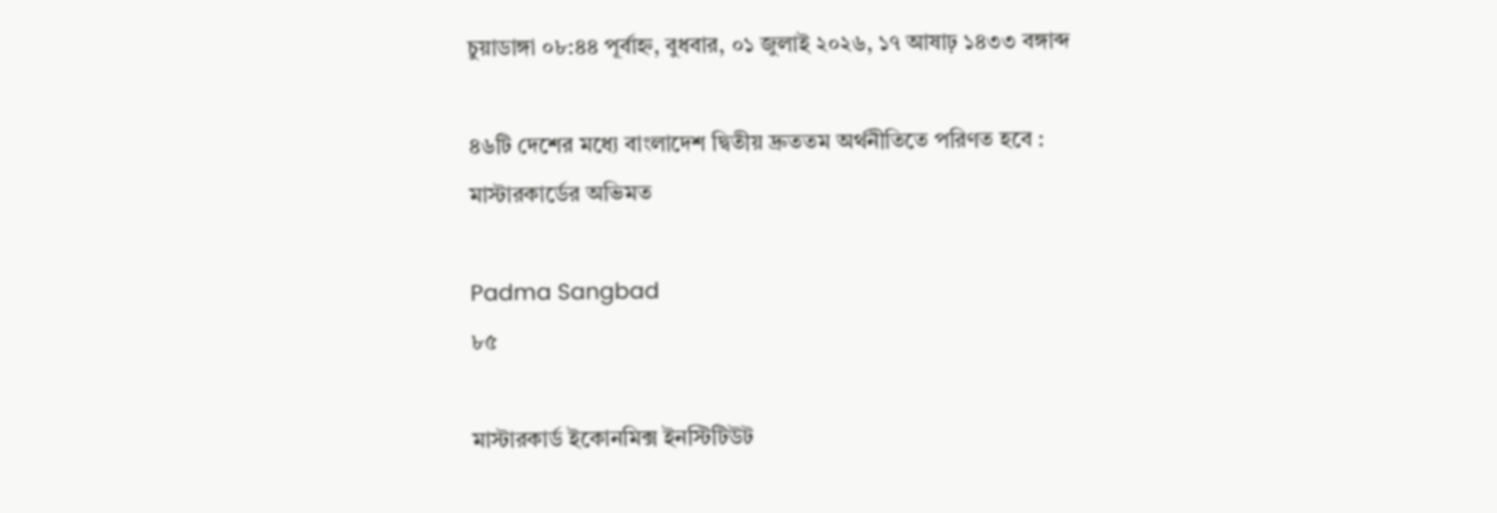চুয়াডাঙ্গা ০৮:৪৪ পূর্বাহ্ন, বুধবার, ০১ জুলাই ২০২৬, ১৭ আষাঢ় ১৪৩৩ বঙ্গাব্দ

৪৬টি দেশের মধ্যে বাংলাদেশ দ্বিতীয় দ্রুততম অর্থনীতিতে পরিণত হবে : মাস্টারকার্ডের অভিমত

Padma Sangbad
৮৫

মাস্টারকার্ড ইকোনমিক্স ইনস্টিটিউট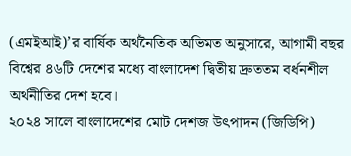(এমইআই)’র বার্ষিক অর্থনৈতিক অভিমত অনুসারে, আগামী বছর বিশ্বের ৪৬টি দেশের মধ্যে বাংলাদেশ দ্বিতীয় দ্রুততম বর্ধনশীল অর্থনীতির দেশ হবে।
২০২৪ সালে বাংলাদেশের মোট দেশজ উৎপাদন (জিডিপি)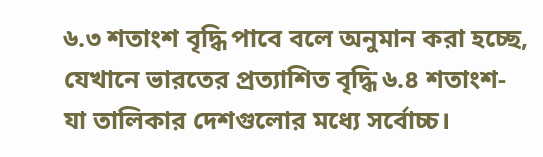৬.৩ শতাংশ বৃদ্ধি পাবে বলে অনুমান করা হচ্ছে, যেখানে ভারতের প্রত্যাশিত বৃদ্ধি ৬.৪ শতাংশ- যা তালিকার দেশগুলোর মধ্যে সর্বোচ্চ।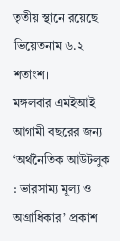তৃতীয় স্থানে রয়েছে ভিয়েতনাম ৬.২ শতাংশ।
মঙ্গলবার এমইআই আগামী বছরের জন্য ‘অর্থনৈতিক আউটলুক : ভারসাম্য মূল্য ও অগ্রাধিকার’ প্রকাশ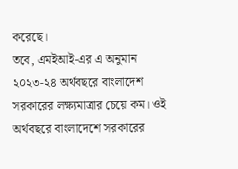করেছে।
তবে, এমইআই-এর এ অনুমান ২০২৩-২৪ অর্থবছরে বাংলাদেশ সরকারের লক্ষ্যমাত্রার চেয়ে কম। ওই অর্থবছরে বাংলাদেশে সরকারের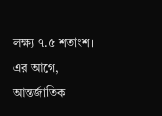লক্ষ্য ৭.৫ শতাংশ।
এর আগে, আন্তর্জাতিক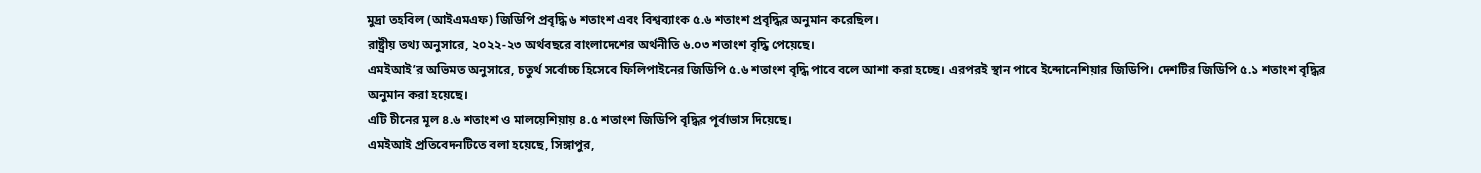মুদ্রা তহবিল (আইএমএফ) জিডিপি প্রবৃদ্ধি ৬ শতাংশ এবং বিশ্বব্যাংক ৫.৬ শতাংশ প্রবৃদ্ধির অনুমান করেছিল।
রাষ্ট্রীয় তথ্য অনুসারে, ২০২২-২৩ অর্থবছরে বাংলাদেশের অর্থনীতি ৬.০৩ শতাংশ বৃদ্ধি পেয়েছে।
এমইআই’র অভিমত অনুসারে, চতুর্থ সর্বোচ্চ হিসেবে ফিলিপাইনের জিডিপি ৫.৬ শতাংশ বৃদ্ধি পাবে বলে আশা করা হচ্ছে। এরপরই স্থান পাবে ইন্দোনেশিয়ার জিডিপি। দেশটির জিডিপি ৫.১ শতাংশ বৃদ্ধির অনুমান করা হয়েছে।
এটি চীনের মূল ৪.৬ শতাংশ ও মালয়েশিয়ায় ৪.৫ শতাংশ জিডিপি বৃদ্ধির পূর্বাভাস দিয়েছে।
এমইআই প্রতিবেদনটিতে বলা হয়েছে, সিঙ্গাপুর,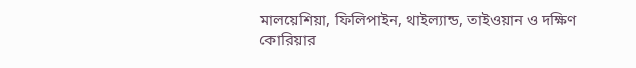মালয়েশিয়া, ফিলিপাইন, থাইল্যান্ড, তাইওয়ান ও দক্ষিণ কোরিয়ার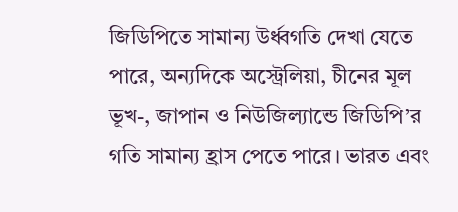জিডিপিতে সামান্য উর্ধ্বগতি দেখা যেতে পারে, অন্যদিকে অস্ট্রেলিয়া, চীনের মূল ভূখ-, জাপান ও নিউজিল্যান্ডে জিডিপি’র গতি সামান্য হ্রাস পেতে পারে। ভারত এবং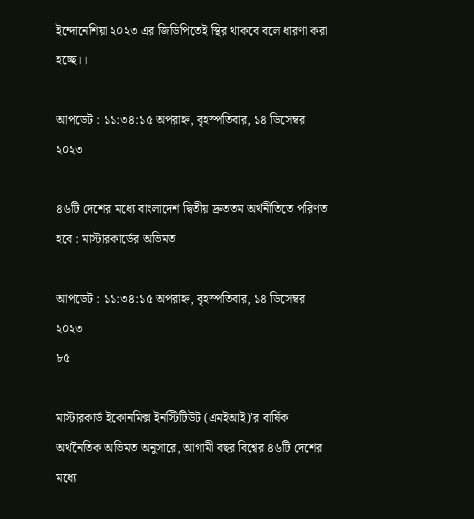ইন্দোনেশিয়া ২০২৩ এর জিডিপিতেই স্থির থাকবে বলে ধারণা করা হচ্ছে।।

আপডেট : ১১:৩৪:১৫ অপরাহ্ন, বৃহস্পতিবার, ১৪ ডিসেম্বর ২০২৩

৪৬টি দেশের মধ্যে বাংলাদেশ দ্বিতীয় দ্রুততম অর্থনীতিতে পরিণত হবে : মাস্টারকার্ডের অভিমত

আপডেট : ১১:৩৪:১৫ অপরাহ্ন, বৃহস্পতিবার, ১৪ ডিসেম্বর ২০২৩
৮৫

মাস্টারকার্ড ইকোনমিক্স ইনস্টিটিউট (এমইআই)’র বার্ষিক অর্থনৈতিক অভিমত অনুসারে, আগামী বছর বিশ্বের ৪৬টি দেশের মধ্যে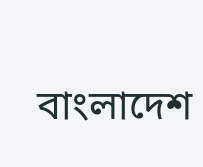বাংলাদেশ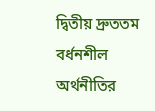দ্বিতীয় দ্রুততম বর্ধনশীল অর্থনীতির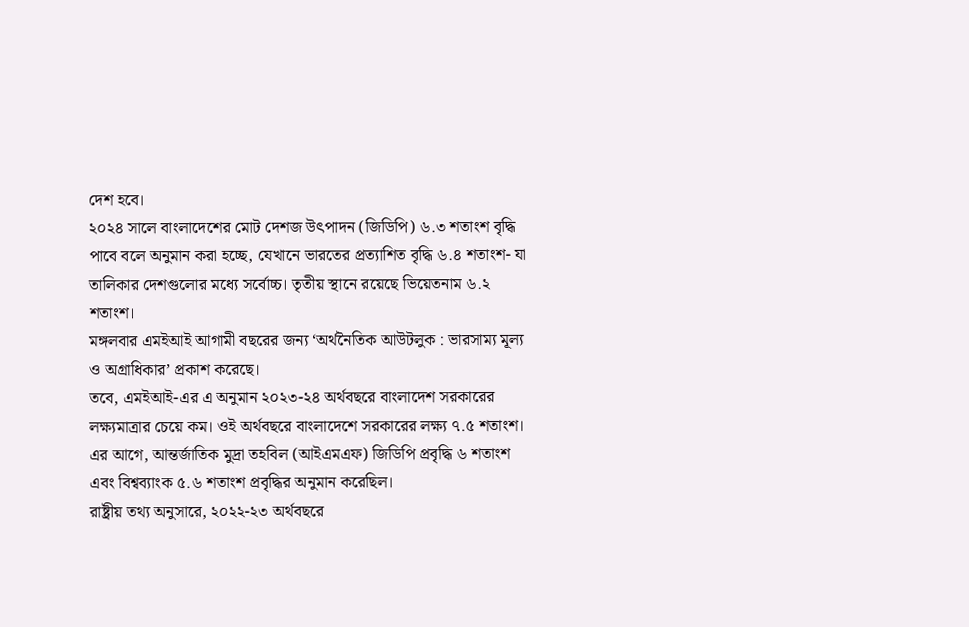দেশ হবে।
২০২৪ সালে বাংলাদেশের মোট দেশজ উৎপাদন (জিডিপি) ৬.৩ শতাংশ বৃদ্ধি পাবে বলে অনুমান করা হচ্ছে, যেখানে ভারতের প্রত্যাশিত বৃদ্ধি ৬.৪ শতাংশ- যা তালিকার দেশগুলোর মধ্যে সর্বোচ্চ। তৃতীয় স্থানে রয়েছে ভিয়েতনাম ৬.২ শতাংশ।
মঙ্গলবার এমইআই আগামী বছরের জন্য ‘অর্থনৈতিক আউটলুক : ভারসাম্য মূল্য ও অগ্রাধিকার’ প্রকাশ করেছে।
তবে, এমইআই-এর এ অনুমান ২০২৩-২৪ অর্থবছরে বাংলাদেশ সরকারের লক্ষ্যমাত্রার চেয়ে কম। ওই অর্থবছরে বাংলাদেশে সরকারের লক্ষ্য ৭.৫ শতাংশ।
এর আগে, আন্তর্জাতিক মুদ্রা তহবিল (আইএমএফ) জিডিপি প্রবৃদ্ধি ৬ শতাংশ এবং বিশ্বব্যাংক ৫.৬ শতাংশ প্রবৃদ্ধির অনুমান করেছিল।
রাষ্ট্রীয় তথ্য অনুসারে, ২০২২-২৩ অর্থবছরে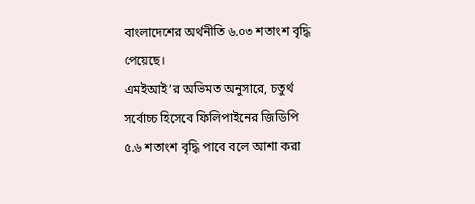বাংলাদেশের অর্থনীতি ৬.০৩ শতাংশ বৃদ্ধি পেয়েছে।
এমইআই’র অভিমত অনুসারে, চতুর্থ সর্বোচ্চ হিসেবে ফিলিপাইনের জিডিপি ৫.৬ শতাংশ বৃদ্ধি পাবে বলে আশা করা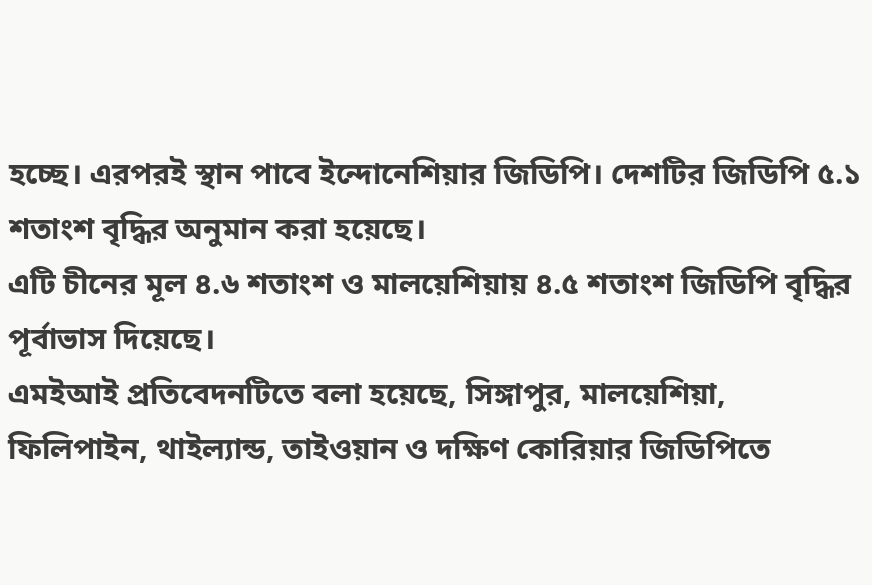হচ্ছে। এরপরই স্থান পাবে ইন্দোনেশিয়ার জিডিপি। দেশটির জিডিপি ৫.১ শতাংশ বৃদ্ধির অনুমান করা হয়েছে।
এটি চীনের মূল ৪.৬ শতাংশ ও মালয়েশিয়ায় ৪.৫ শতাংশ জিডিপি বৃদ্ধির পূর্বাভাস দিয়েছে।
এমইআই প্রতিবেদনটিতে বলা হয়েছে, সিঙ্গাপুর, মালয়েশিয়া, ফিলিপাইন, থাইল্যান্ড, তাইওয়ান ও দক্ষিণ কোরিয়ার জিডিপিতে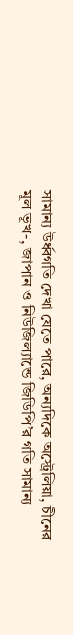সামান্য উর্ধ্বগতি দেখা যেতে পারে, অন্যদিকে অস্ট্রেলিয়া, চীনের মূল ভূখ-, জাপান ও নিউজিল্যান্ডে জিডিপি’র গতি সামান্য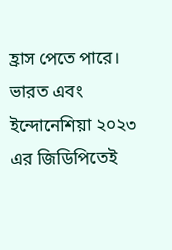হ্রাস পেতে পারে। ভারত এবং ইন্দোনেশিয়া ২০২৩ এর জিডিপিতেই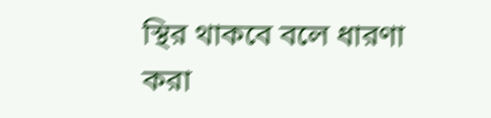স্থির থাকবে বলে ধারণা করা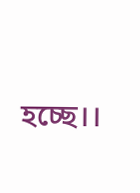হচ্ছে।।